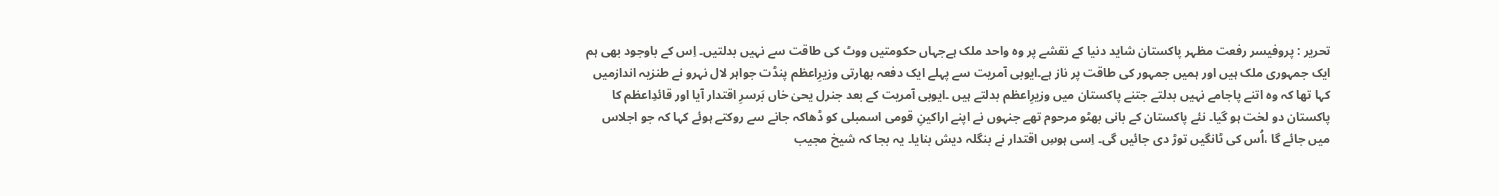تحریر : پروفیسر رفعت مظہر پاکستان شاید دنیا کے نقشے پر وہ واحد ملک ہےجہاں حکومتیں ووٹ کی طاقت سے نہیں بدلتیں۔ اِس کے باوجود بھی ہم ایک جمہوری ملک ہیں اور ہمیں جمہور کی طاقت پر ناز ہے۔ایوبی آمریت سے پہلے ایک دفعہ بھارتی وزیرِاعظم پنڈت جواہر لال نہرو نے طنزیہ اندازمیں کہا تھا کہ وہ اتنے پاجامے نہیں بدلتے جتنے پاکستان میں وزیرِاعظم بدلتے ہیں ۔ایوبی آمریت کے بعد جنرل یحیٰ خاں بَرسرِ اقتدار آیا اور قائدِاعظم کا پاکستان دو لخت ہو گیا۔ نئے پاکستان کے بانی بھٹو مرحوم تھے جنہوں نے اپنے اراکینِ قومی اسمبلی کو ڈھاکہ جانے سے روکتے ہوئے کہا کہ جو اجلاس میں جائے گا ،اُس کی ٹانگیں توڑ دی جائیں گی۔ اِسی ہوسِ اقتدار نے بنگلہ دیش بنایا۔ یہ بجا کہ شیخ مجیب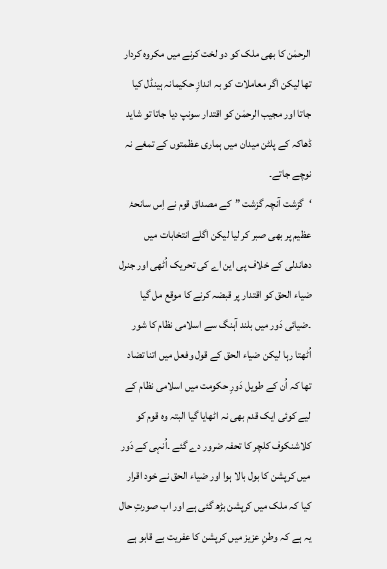الرحمٰن کا بھی ملک کو دو لخت کرنے میں مکروہ کردار تھا لیکن اگر معاملات کو بہ اندازِ حکیمانہ ہینڈل کیا جاتا اور مجیب الرحمٰن کو اقتدار سونپ دیا جاتا تو شاید ڈھاکہ کے پلٹن میدان میں ہماری عظمتوں کے تمغے نہ نوچے جاتے۔
‘گزشت آنچہ گزشت ”کے مصداق قوم نے اِس سانحۂ عظیم پر بھی صبر کر لیا لیکن اگلے انتخابات میں دھاندلی کے خلاف پی این اے کی تحریک اُٹھی اور جنرل ضیاء الحق کو اقتدار پر قبضہ کرنے کا موقع مل گیا ۔ضیائی دَور میں بلند آہنگ سے اسلامی نظام کا شور اُٹھتا رہا لیکن ضیاء الحق کے قول وفعل میں اتنا تضاد تھا کہ اُن کے طویل دَورِ حکومت میں اسلامی نظام کے لیے کوئی ایک قدم بھی نہ اٹھایا گیا البتہ وہ قوم کو کلاشنکوف کلچر کا تحفہ ضرور دے گئے ۔اُنہی کے دَور میں کرپشن کا بول بالا ہوا اور ضیاء الحق نے خود اقرار کیا کہ ملک میں کرپشن بڑھ گئی ہے اور اب صورتِ حال یہ ہے کہ وطنِ عزیز میں کرپشن کا عفریت بے قابو ہے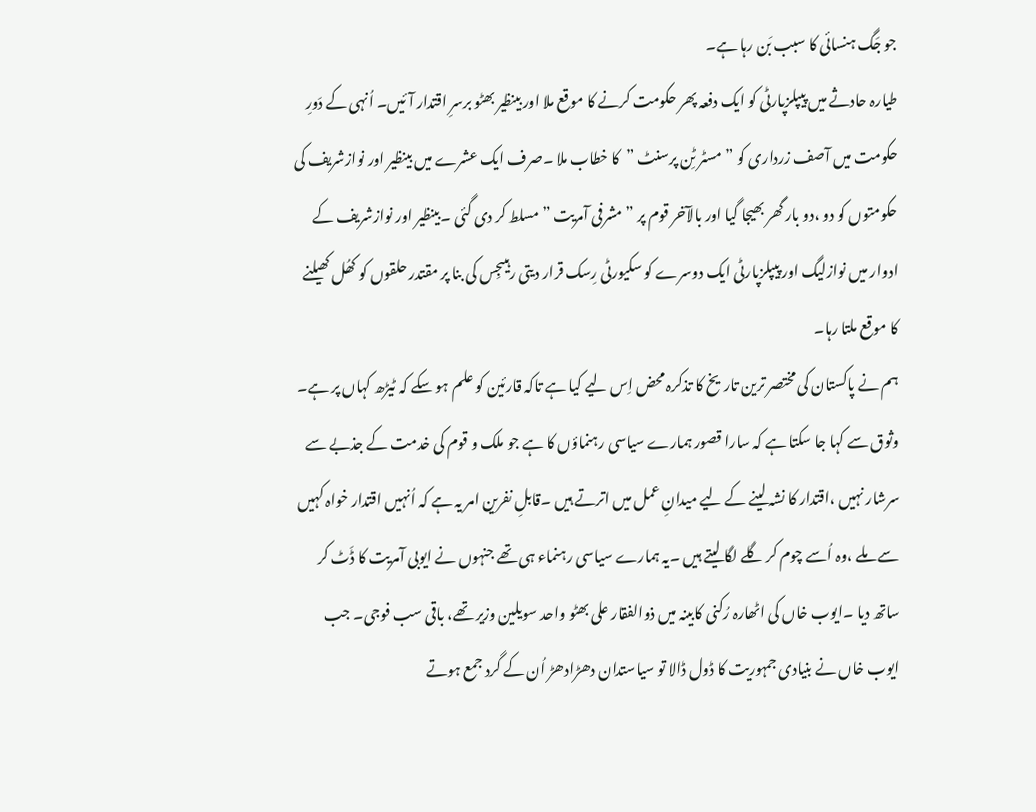جو جَگ ہنسائی کا سبب بَن رہا ہے۔
طیارہ حادثے میں پیپلزپارٹی کو ایک دفعہ پھر حکومت کرنے کا موقع ملا اور بینظیر بھٹو برسرِ اقتدار آئیں۔ اُنہی کے دَورِ حکومت میں آصف زرداری کو ”مسٹر ٹِن پرسنٹ ”کا خطاب ملا ۔صرف ایک عشرے میں بینظیر اور نوازشریف کی حکومتوں کو دو ،دو بار گھر بھیجا گیا اور بالآخر قوم پر ”مشرفی آمریت ” مسلط کر دی گئی ۔بینظیر اور نوازشریف کے ادوار میں نوازلیگ اور پیپلزپارٹی ایک دوسرے کو سکیورٹی رِسک قرار دیتی رہیںجِس کی بنا پر مقتدر حلقوں کو کھُل کھیلنے کا موقع ملتا رہا۔
ہم نے پاکستان کی مختصر ترین تاریخ کا تذکرہ محض اِس لیے کیا ہے تاکہ قارئین کو علم ہو سکے کہ ٹیڑھ کہاں پر ہے۔ وثوق سے کہا جا سکتا ہے کہ سارا قصور ہمارے سیاسی رہنماؤں کا ہے جو ملک و قوم کی خدمت کے جذبے سے سرشار نہیں ،اقتدار کا نشہ لینے کے لیے میدانِ عمل میں اترتے ہیں ۔قابلِ نفرین امر یہ ہے کہ اُنہیں اقتدار خواہ کہیں سے ملے ،وہ اُسے چوم کر گلے لگا لیتے ہیں ۔یہ ہمارے سیاسی رہنماء ہی تھے جنہوں نے ایوبی آمریت کا ڈَٹ کر ساتھ دیا ۔ایوب خاں کی اٹھارہ رُکنی کابینہ میں ذوالفقار علی بھٹو واحد سویلین وزیر تھے، باقی سب فوجی۔ جب ایوب خاں نے بنیادی جمہوریت کا ڈول ڈالا تو سیاستدان دھڑادھڑ اُن کے گرد جمع ہوتے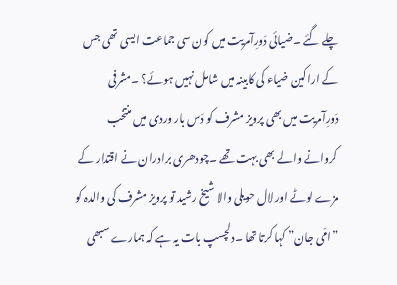چلے گئے ۔ضیائی دَورِآمریت میں کون سی جماعت ایسی تھی جس کے اراکین ضیاء کی کابینہ میں شامل نہیں ہوئے؟ ۔مشرفی دَورِآمریت میں بھی پرویز مشرف کو دَس بار وردی میں منتخب کروانے والے بھی بہت تھے ۔چودھری برادران نے اقتدار کے مزے لوٹے اور لال حویلی والا شیخ رشید تو پرویز مشرف کی والدہ کو ”امّی جان” کہا کرتا تھا ۔دلچسپ بات یہ ہے کہ ہمارے سبھی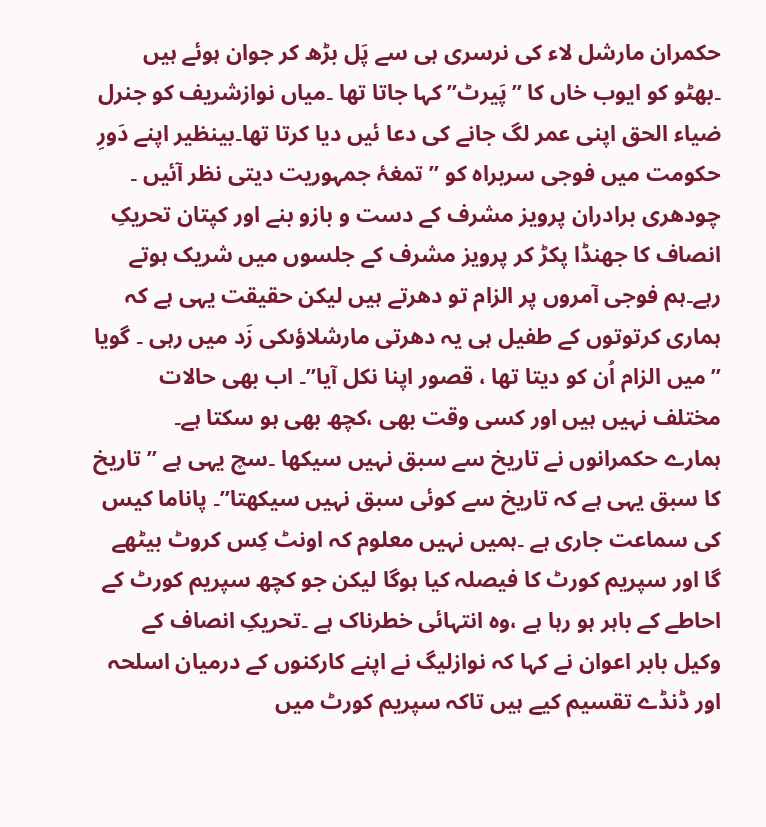حکمران مارشل لاء کی نرسری ہی سے پَل بڑھ کر جوان ہوئے ہیں ۔بھٹو کو ایوب خاں کا ”پَیرٹ” کہا جاتا تھا ۔میاں نوازشریف کو جنرل ضیاء الحق اپنی عمر لگ جانے کی دعا ئیں دیا کرتا تھا۔بینظیر اپنے دَورِ حکومت میں فوجی سربراہ کو ”تمغۂ جمہوریت دیتی نظر آئیں ۔ چودھری برادران پرویز مشرف کے دست و بازو بنے اور کپتان تحریکِ انصاف کا جھنڈا پکڑ کر پرویز مشرف کے جلسوں میں شریک ہوتے رہے۔ہم فوجی آمروں پر الزام تو دھرتے ہیں لیکن حقیقت یہی ہے کہ ہماری کرتوتوں کے طفیل ہی یہ دھرتی مارشلاؤںکی زَد میں رہی ۔ گویا ”میں الزام اُن کو دیتا تھا ، قصور اپنا نکل آیا”۔ اب بھی حالات مختلف نہیں ہیں اور کسی وقت بھی ،کچھ بھی ہو سکتا ہے۔
ہمارے حکمرانوں نے تاریخ سے سبق نہیں سیکھا ۔سچ یہی ہے ”تاریخ کا سبق یہی ہے کہ تاریخ سے کوئی سبق نہیں سیکھتا”۔ پاناما کیس کی سماعت جاری ہے ۔ہمیں نہیں معلوم کہ اونٹ کِس کروٹ بیٹھے گا اور سپریم کورٹ کا فیصلہ کیا ہوگا لیکن جو کچھ سپریم کورٹ کے احاطے کے باہر ہو رہا ہے ،وہ انتہائی خطرناک ہے ۔تحریکِ انصاف کے وکیل بابر اعوان نے کہا کہ نوازلیگ نے اپنے کارکنوں کے درمیان اسلحہ اور ڈنڈے تقسیم کیے ہیں تاکہ سپریم کورٹ میں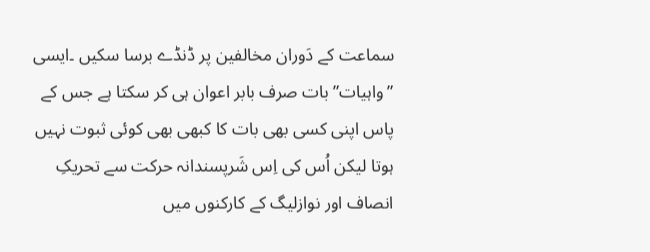سماعت کے دَوران مخالفین پر ڈنڈے برسا سکیں ۔ایسی ”واہیات” بات صرف بابر اعوان ہی کر سکتا ہے جس کے پاس اپنی کسی بھی بات کا کبھی بھی کوئی ثبوت نہیں ہوتا لیکن اُس کی اِس شَرپسندانہ حرکت سے تحریکِ انصاف اور نوازلیگ کے کارکنوں میں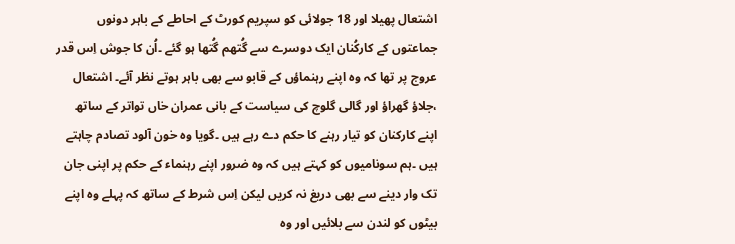اشتعال پھیلا اور 18 جولائی کو سپریم کورٹ کے احاطے کے باہر دونوں جماعتوں کے کارکُنان ایک دوسرے سے گُتھم گُتھا ہو گئے ۔اُن کا جوش اِس قدر عروج پر تھا کہ وہ اپنے رہنماؤں کے قابو سے بھی باہر ہوتے نظر آئے۔ اشتعال ،جلاؤ گھراؤ اور گالی گلوچ کی سیاست کے بانی عمران خاں تواتر کے ساتھ اپنے کارکنان کو تیار رہنے کا حکم دے رہے ہیں ۔گویا وہ خون آلود تصادم چاہتے ہیں ۔ہم سونامیوں کو کہتے ہیں کہ وہ ضرور اپنے رہنماء کے حکم پر اپنی جان تک وار دینے سے بھی دریغ نہ کریں لیکن اِس شرط کے ساتھ کہ پہلے وہ اپنے بیٹوں کو لندن سے بلائیں اور وہ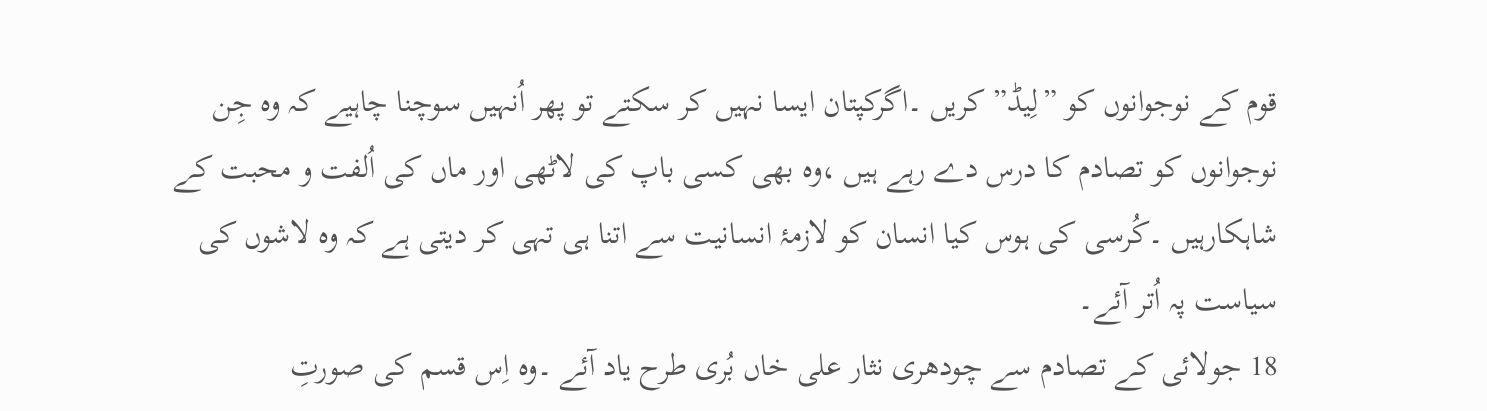قوم کے نوجوانوں کو ”لِیڈ” کریں ۔اگرکپتان ایسا نہیں کر سکتے تو پھر اُنہیں سوچنا چاہیے کہ وہ جِن نوجوانوں کو تصادم کا درس دے رہے ہیں ،وہ بھی کسی باپ کی لاٹھی اور ماں کی اُلفت و محبت کے شاہکارہیں ۔کُرسی کی ہوس کیا انسان کو لازمۂ انسانیت سے اتنا ہی تہی کر دیتی ہے کہ وہ لاشوں کی سیاست پہ اُتر آئے۔
18 جولائی کے تصادم سے چودھری نثار علی خاں بُری طرح یاد آئے ۔وہ اِس قسم کی صورتِ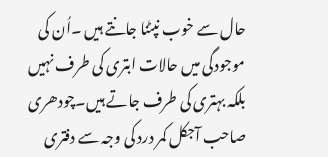حال سے خوب نپٹنا جانتے ہیں ۔اُن کی موجودگی میں حالات ابتری کی طرف نہیں بلکہ بہتری کی طرف جاتے ہیں۔چودھری صاحب آجکل کمر درد کی وجہ سے دفتری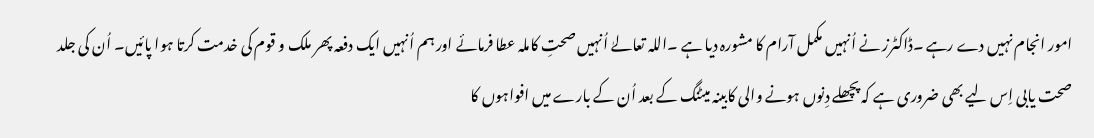امور انجام نہیں دے رہے ۔ڈاکٹرز نے اُنہیں مکمل آرام کا مشورہ دیا ہے ۔اللہ تعالےٰ اُنہیں صحتِ کاملہ عطا فرمائے اور ہم اُنہیں ایک دفعہ پھر ملک و قوم کی خدمت کرتا ہوا پائیں۔ اُن کی جلد صحت یابی اِس لیے بھی ضروری ہے کہ پچھلے دِنوں ہونے والی کابینہ میٹنگ کے بعد اُن کے بارے میں افواہوں کا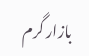بازار گرم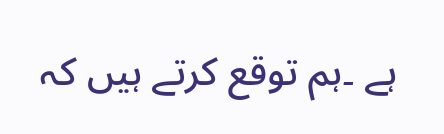ہے ۔ہم توقع کرتے ہیں کہ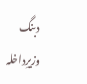دبنگ وزیرِداخلہ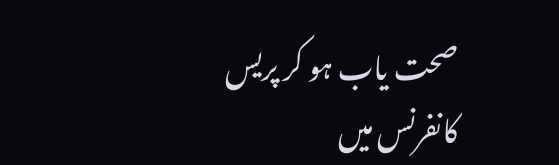صحت یاب ہو کر پریس کانفرنس میں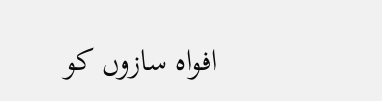افواہ سازوں کو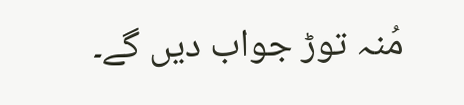مُنہ توڑ جواب دیں گے۔